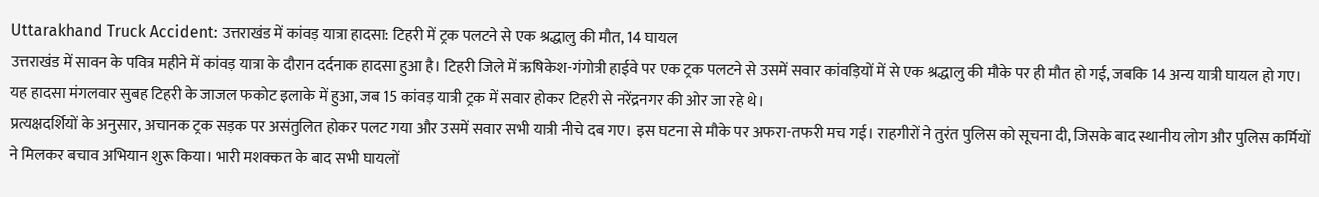Uttarakhand Truck Accident: उत्तराखंड में कांवड़ यात्रा हादसा: टिहरी में ट्रक पलटने से एक श्रद्धालु की मौत, 14 घायल
उत्तराखंड में सावन के पवित्र महीने में कांवड़ यात्रा के दौरान दर्दनाक हादसा हुआ है। टिहरी जिले में ऋषिकेश-गंगोत्री हाईवे पर एक ट्रक पलटने से उसमें सवार कांवड़ियों में से एक श्रद्धालु की मौके पर ही मौत हो गई, जबकि 14 अन्य यात्री घायल हो गए। यह हादसा मंगलवार सुबह टिहरी के जाजल फकोट इलाके में हुआ, जब 15 कांवड़ यात्री ट्रक में सवार होकर टिहरी से नरेंद्रनगर की ओर जा रहे थे।
प्रत्यक्षदर्शियों के अनुसार, अचानक ट्रक सड़क पर असंतुलित होकर पलट गया और उसमें सवार सभी यात्री नीचे दब गए। इस घटना से मौके पर अफरा-तफरी मच गई। राहगीरों ने तुरंत पुलिस को सूचना दी, जिसके बाद स्थानीय लोग और पुलिस कर्मियों ने मिलकर बचाव अभियान शुरू किया। भारी मशक्कत के बाद सभी घायलों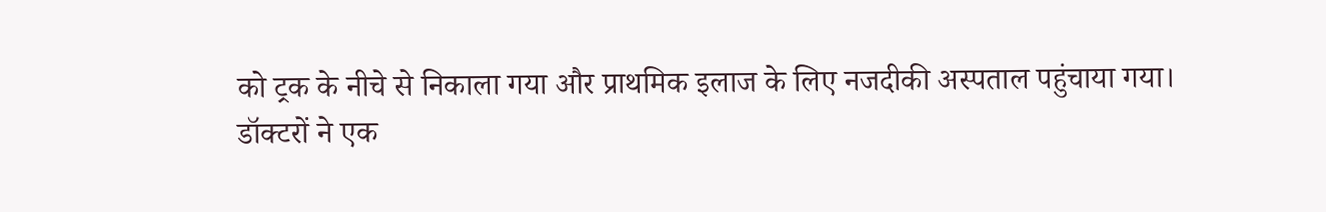को ट्रक के नीचे से निकाला गया और प्राथमिक इलाज के लिए नजदीकी अस्पताल पहुंचाया गया।
डॉक्टरों ने एक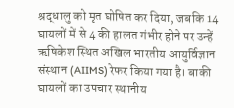श्रद्धालु को मृत घोषित कर दिया, जबकि 14 घायलों में से 4 की हालत गंभीर होने पर उन्हें ऋषिकेश स्थित अखिल भारतीय आयुर्विज्ञान संस्थान (AIIMS) रेफर किया गया है। बाकी घायलों का उपचार स्थानीय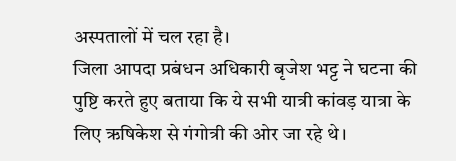अस्पतालों में चल रहा है।
जिला आपदा प्रबंधन अधिकारी बृजेश भट्ट ने घटना की पुष्टि करते हुए बताया कि ये सभी यात्री कांवड़ यात्रा के लिए ऋषिकेश से गंगोत्री की ओर जा रहे थे।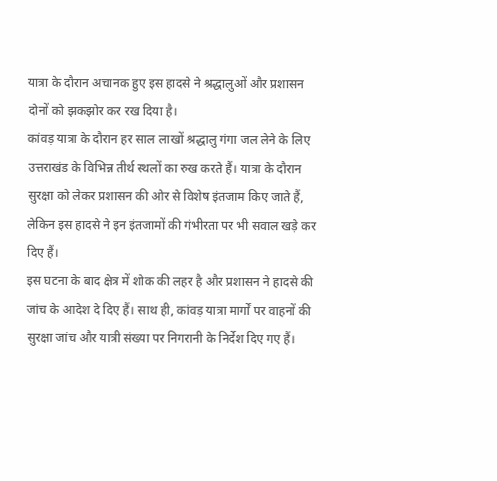यात्रा के दौरान अचानक हुए इस हादसे ने श्रद्धालुओं और प्रशासन दोनों को झकझोर कर रख दिया है।
कांवड़ यात्रा के दौरान हर साल लाखों श्रद्धालु गंगा जल लेने के लिए उत्तराखंड के विभिन्न तीर्थ स्थलों का रुख करते हैं। यात्रा के दौरान सुरक्षा को लेकर प्रशासन की ओर से विशेष इंतजाम किए जाते हैं, लेकिन इस हादसे ने इन इंतजामों की गंभीरता पर भी सवाल खड़े कर दिए हैं।
इस घटना के बाद क्षेत्र में शोक की लहर है और प्रशासन ने हादसे की जांच के आदेश दे दिए हैं। साथ ही, कांवड़ यात्रा मार्गों पर वाहनों की सुरक्षा जांच और यात्री संख्या पर निगरानी के निर्देश दिए गए हैं।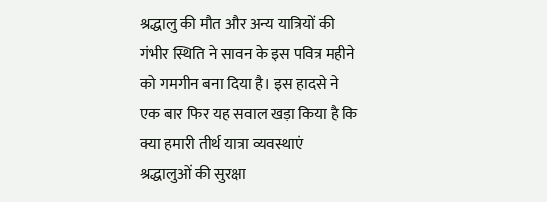श्रद्धालु की मौत और अन्य यात्रियों की गंभीर स्थिति ने सावन के इस पवित्र महीने को गमगीन बना दिया है। इस हादसे ने एक बार फिर यह सवाल खड़ा किया है कि क्या हमारी तीर्थ यात्रा व्यवस्थाएं श्रद्धालुओं की सुरक्षा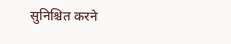सुनिश्चित करने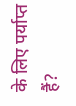के लिए पर्याप्त हैं?